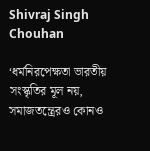Shivraj Singh Chouhan

‘ধর্মনিরপেক্ষতা ভারতীয় সংস্কৃতির মূল নয়, সমাজতন্ত্রেরও কোনও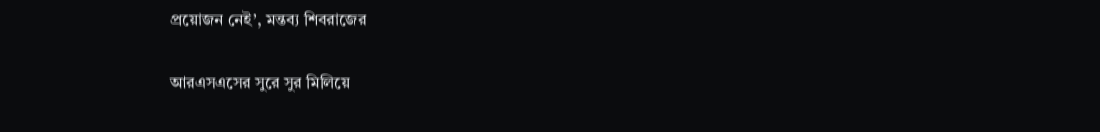প্রয়োজন নেই’, মন্তব্য শিবরাজের

আরএসএসের সুরে সুর মিলিয়ে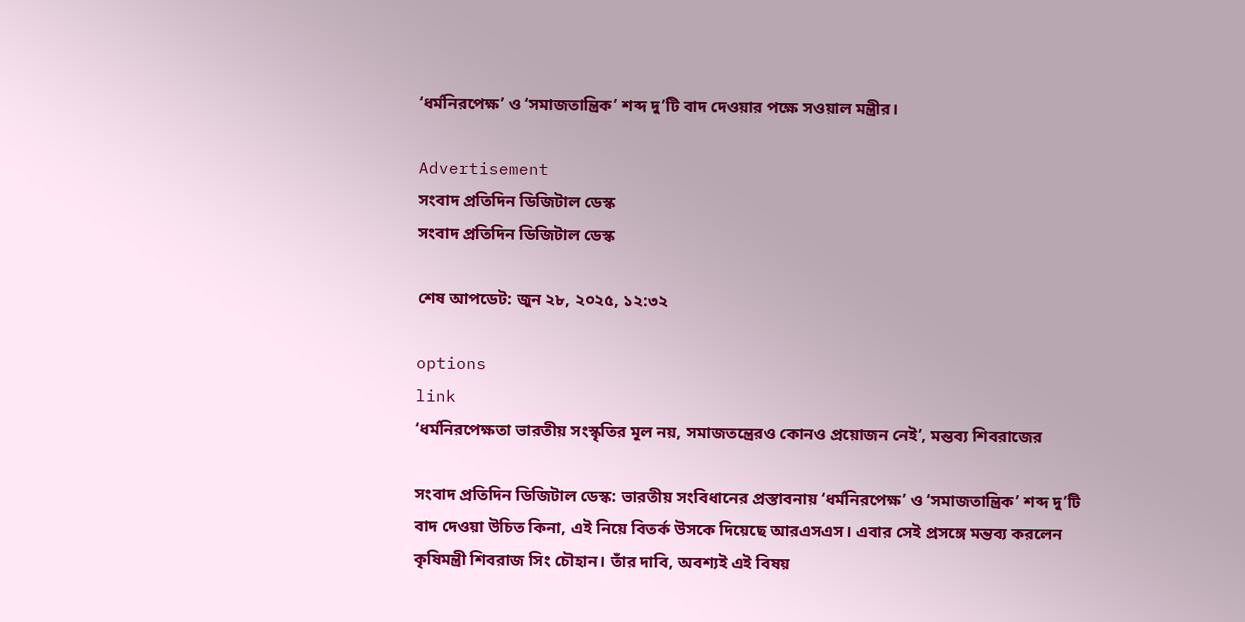‘ধর্মনিরপেক্ষ’ ও ‘সমাজতান্ত্রিক’ শব্দ দু’টি বাদ দেওয়ার পক্ষে সওয়াল মন্ত্রীর।

Advertisement
সংবাদ প্রতিদিন ডিজিটাল ডেস্ক
সংবাদ প্রতিদিন ডিজিটাল ডেস্ক

শেষ আপডেট: জুন ২৮, ২০২৫, ১২:৩২

options
link
‘ধর্মনিরপেক্ষতা ভারতীয় সংস্কৃতির মূল নয়, সমাজতন্ত্রেরও কোনও প্রয়োজন নেই’, মন্তব্য শিবরাজের

সংবাদ প্রতিদিন ডিজিটাল ডেস্ক: ভারতীয় সংবিধানের প্রস্তাবনায় ‘ধর্মনিরপেক্ষ’ ও ‘সমাজতান্ত্রিক’ শব্দ দু’টি বাদ দেওয়া উচিত কিনা, এই নিয়ে বিতর্ক উসকে দিয়েছে আরএসএস। এবার সেই প্রসঙ্গে মন্তব্য করলেন কৃষিমন্ত্রী শিবরাজ সিং চৌহান। তাঁর দাবি, অবশ্যই এই বিষয়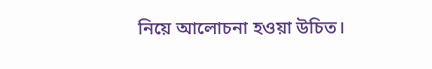নিয়ে আলোচনা হওয়া উচিত।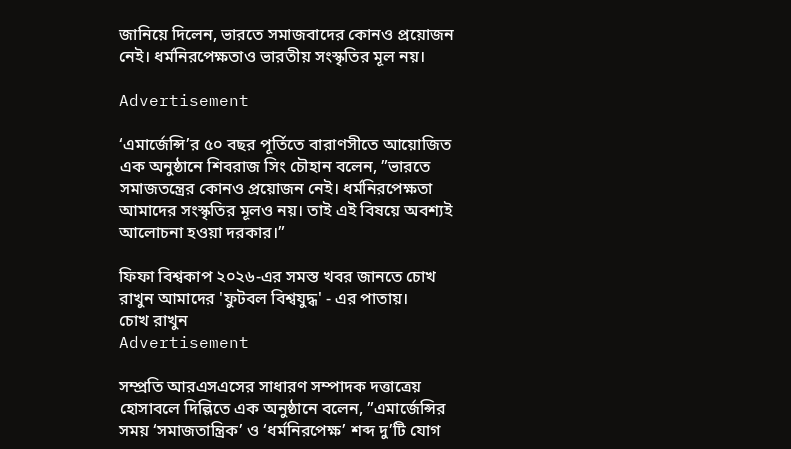জানিয়ে দিলেন, ভারতে সমাজবাদের কোনও প্রয়োজন নেই। ধর্মনিরপেক্ষতাও ভারতীয় সংস্কৃতির মূল নয়।

Advertisement

‘এমার্জেন্সি’র ৫০ বছর পূর্তিতে বারাণসীতে আয়োজিত এক অনুষ্ঠানে শিবরাজ সিং চৌহান বলেন, ”ভারতে সমাজতন্ত্রের কোনও প্রয়োজন নেই। ধর্মনিরপেক্ষতা আমাদের সংস্কৃতির মূলও নয়। তাই এই বিষয়ে অবশ্যই আলোচনা হওয়া দরকার।”

ফিফা বিশ্বকাপ ২০২৬-এর সমস্ত খবর জানতে চোখ রাখুন আমাদের 'ফুটবল বিশ্বযুদ্ধ' - এর পাতায়।
চোখ রাখুন
Advertisement

সম্প্রতি আরএসএসের সাধারণ সম্পাদক দত্তাত্রেয় হোসাবলে দিল্লিতে এক অনুষ্ঠানে বলেন, ”এমার্জেন্সির সময় ‘সমাজতান্ত্রিক’ ও ‘ধর্মনিরপেক্ষ’ শব্দ দু’টি যোগ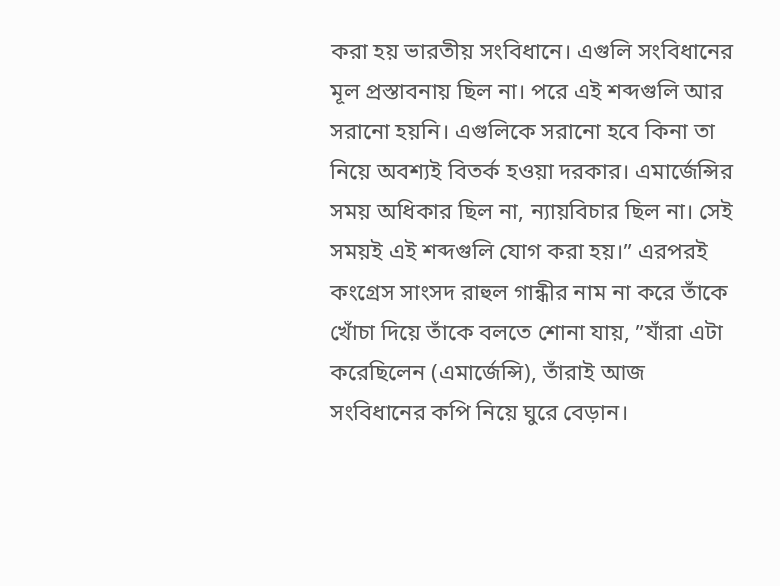করা হয় ভারতীয় সংবিধানে। এগুলি সংবিধানের মূল প্রস্তাবনায় ছিল না। পরে এই শব্দগুলি আর সরানো হয়নি। এগুলিকে সরানো হবে কিনা তা নিয়ে অবশ্যই বিতর্ক হওয়া দরকার। এমার্জেন্সির সময় অধিকার ছিল না, ন্যায়বিচার ছিল না। সেই সময়ই এই শব্দগুলি যোগ করা হয়।” এরপরই কংগ্রেস সাংসদ রাহুল গান্ধীর নাম না করে তাঁকে খোঁচা দিয়ে তাঁকে বলতে শোনা যায়, ”যাঁরা এটা করেছিলেন (এমার্জেন্সি), তাঁরাই আজ সংবিধানের কপি নিয়ে ঘুরে বেড়ান।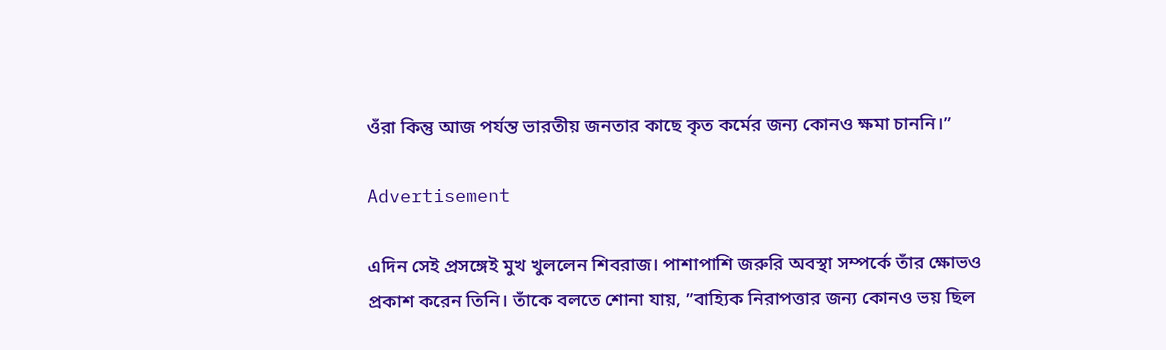ওঁরা কিন্তু আজ পর্যন্ত ভারতীয় জনতার কাছে কৃত কর্মের জন্য কোনও ক্ষমা চাননি।”

Advertisement

এদিন সেই প্রসঙ্গেই মুখ খুললেন শিবরাজ। পাশাপাশি জরুরি অবস্থা সম্পর্কে তাঁর ক্ষোভও প্রকাশ করেন তিনি। তাঁকে বলতে শোনা যায়, ”বাহ্যিক নিরাপত্তার জন্য কোনও ভয় ছিল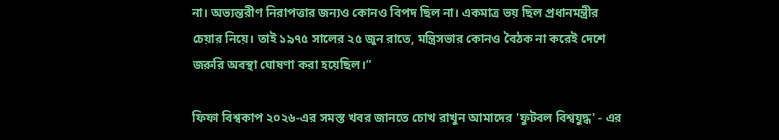না। অভ্যন্তরীণ নিরাপত্তার জন্যও কোনও বিপদ ছিল না। একমাত্র ভয় ছিল প্রধানমন্ত্রীর চেয়ার নিয়ে। তাই ১৯৭৫ সালের ২৫ জুন রাতে, মন্ত্রিসভার কোনও বৈঠক না করেই দেশে জরুরি অবস্থা ঘোষণা করা হয়েছিল।”

ফিফা বিশ্বকাপ ২০২৬-এর সমস্ত খবর জানতে চোখ রাখুন আমাদের 'ফুটবল বিশ্বযুদ্ধ' - এর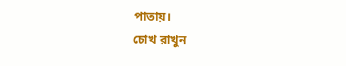পাতায়।
চোখ রাখুন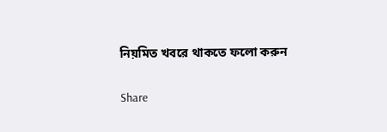নিয়মিত খবরে থাকতে ফলো করুন

Share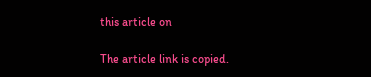this article on

The article link is copied.